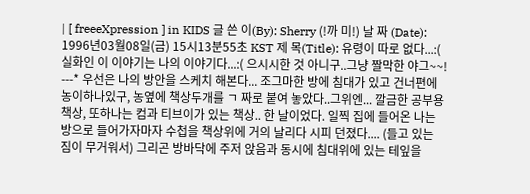| [ freeeXpression ] in KIDS 글 쓴 이(By): Sherry (!까 미!) 날 짜 (Date): 1996년03월08일(금) 15시13분55초 KST 제 목(Title): 유령이 따로 없다...:( 실화인 이 이야기는 나의 이야기다...:( 으시시한 것 아니구..그냥 짤막한 야그~~! ---* 우선은 나의 방안을 스케치 해본다... 조그마한 방에 침대가 있고 건너편에 농이하나있구, 농옆에 책상두개를 ㄱ 짜로 붙여 놓았다..그위엔... 깔금한 공부용 책상, 또하나는 컴과 티브이가 있는 책상.. 한 날이었다. 일찍 집에 들어온 나는 방으로 들어가자마자 수첩을 책상위에 거의 날리다 시피 던졌다.... (들고 있는 짐이 무거워서) 그리곤 방바닥에 주저 앉음과 동시에 침대위에 있는 테잎을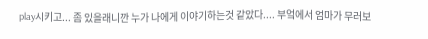play시키고... 좀 있을래니깐 누가 나에게 이야기하는것 같았다.... 부엌에서 엄마가 무러보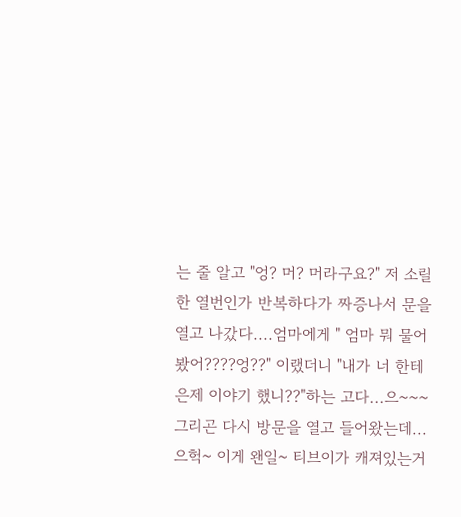는 줄 알고 "엉? 머? 머라구요?" 저 소릴 한 열번인가 반복하다가 짜증나서 문을 열고 나갔다....엄마에게 " 엄마 뭐 물어봤어????엉??" 이랬더니 "내가 너 한테 은제 이야기 했니??"하는 고다...으~~~ 그리곤 다시 방문을 열고 들어왔는데...으헉~ 이게 왠일~ 티브이가 캐져있는거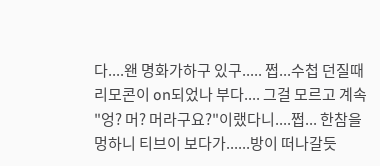다....왠 명화가하구 있구..... 쩝...수첩 던질때 리모콘이 on되었나 부다.... 그걸 모르고 계속 "엉? 머? 머라구요?"이랬다니....쩝... 한참을 멍하니 티브이 보다가......방이 떠나갈듯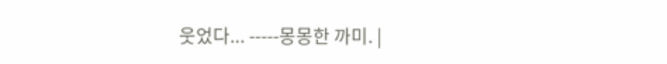웃었다... -----몽몽한 까미. |